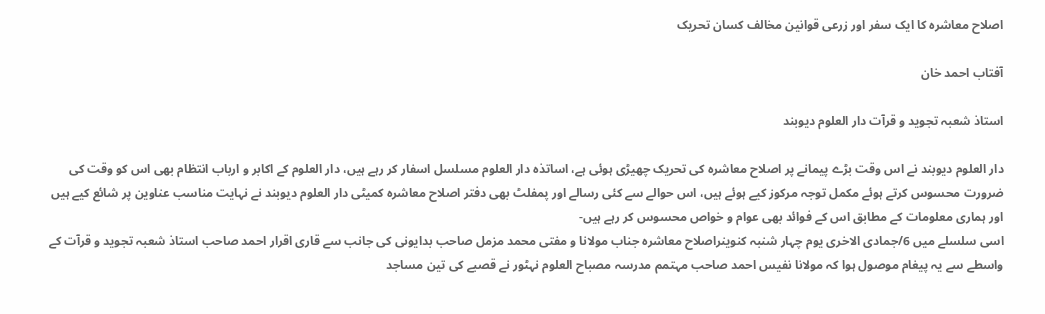اصلاح معاشرہ کا ایک سفر اور زرعی قوانین مخالف کسان تحریک

آفتاب احمد خان

استاذ شعبہ تجوید و قرآت دار العلوم دیوبند

دار العلوم دیوبند نے اس وقت بڑے پیمانے پر اصلاح معاشرہ کی تحریک چھیڑی ہوئی ہے، اساتذہ دار العلوم مسلسل اسفار کر رہے ہیں، دار العلوم کے اکابر و ارباب انتظام بھی اس کو وقت کی ضرورت محسوس کرتے ہوئے مکمل توجہ مرکوز کیے ہوئے ہیں، اس حوالے سے کئی رسالے اور پمفلٹ بھی دفتر اصلاح معاشرہ کمیٹی دار العلوم دیوبند نے نہایت مناسب عناوین پر شائع کیے ہیں اور ہماری معلومات کے مطابق اس کے فوائد بھی عوام و خواص محسوس کر رہے ہیں-
اسی سلسلے میں 6/جمادی الاخری یوم چہار شنبہ کنوینراصلاح معاشرہ جناب مولانا و مفتی محمد مزمل صاحب بدایونی کی جانب سے قاری اقرار احمد صاحب استاذ شعبہ تجوید و قرآت کے واسطے سے یہ پیغام موصول ہوا کہ مولانا نفیس احمد صاحب مہتمم مدرسہ مصباح العلوم نہٹور نے قصبے کی تین مساجد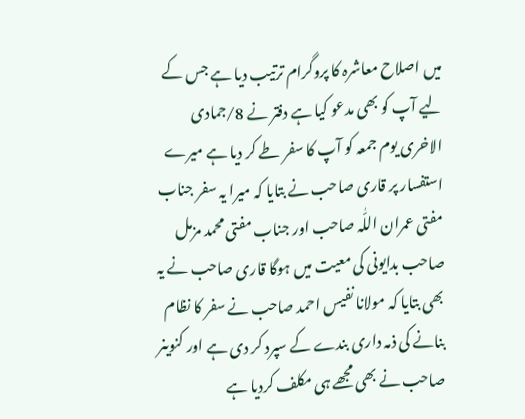میں اصلاح معاشرہ کا پروگرام ترتیب دیا ہے جس کے لیے آپ کو بھی مدعو کیا ہے دفتر نے 8/جمادی الاخری یوم جمعہ کو آپ کا سفر طے کر دیا ہے میرے استفسار پر قاری صاحب نے بتایا کہ میرا یہ سفر جناب مفتی عمران اللّٰہ صاحب اور جناب مفتی محمد مزمل صاحب بدایونی کی معیت میں ہوگا قاری صاحب نے یہ بھی بتایا کہ مولانا نفیس احمد صاحب نے سفر کا نظام بنانے کی ذمہ داری بندے کے سپرد کر دی ہے اور کنوینر صاحب نے بھی مجھے ہی مکلف کردیا ہے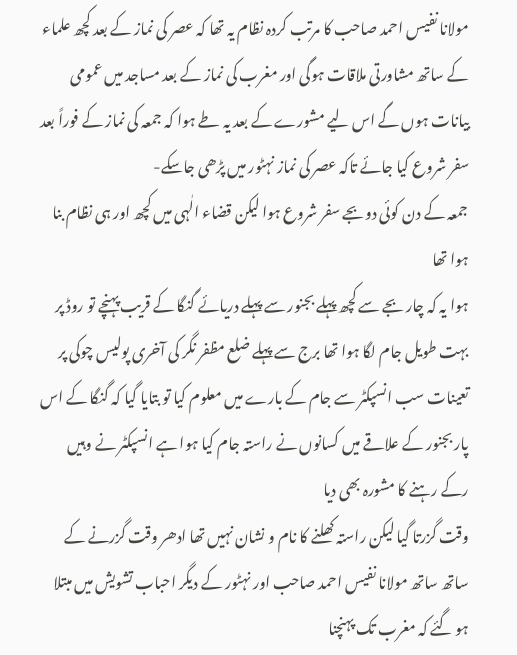مولانا نفیس احمد صاحب کا مرتب کردہ نظام یہ تھا کہ عصر کی نماز کے بعد کچھ علماء کے ساتھ مشاورتی ملاقات ہوگی اور مغرب کی نماز کے بعد مساجد میں عمومی بیانات ہوں گے اس لیے مشورے کے بعد یہ طے ہوا کہ جمعہ کی نماز کے فوراً بعد سفر شروع کیا جائے تاکہ عصر کی نماز نہٹور میں پڑھی جاسکے-
جمعہ کے دن کوئی دوبجے سفر شروع ہوا لیکن قضاء الٰہی میں کچھ اور ہی نظام بنا ہوا تھا
ہوا یہ کہ چار بجے سے کچھ پہلے بجنور سے پہلے دریائے گنگا کے قریب پہنچے تو روڈ پر بہت طویل جام لگا ہوا تھا برج سے پہلے ضلع مظفر نگر کی آخری پولیس چوکی پر تعینات سب انسپکٹر سے جام کے بارے میں معلوم کیا تو بتایا گیا کہ گنگا کے اس پار بجنور کے علاقے میں کسانوں نے راستہ جام کیا ہوا ہے انسپکٹر نے وہیں رکے رہنے کا مشورہ بھی دیا
وقت گزرتا گیا لیکن راستہ کھلنے کا نام و نشان نہیں تھا ادھر وقت گزرنے کے ساتھ ساتھ مولانا نفیس احمد صاحب اور نہٹور کے دیگر احباب تشویش میں مبتلا ہو گئے کہ مغرب تک پہنچنا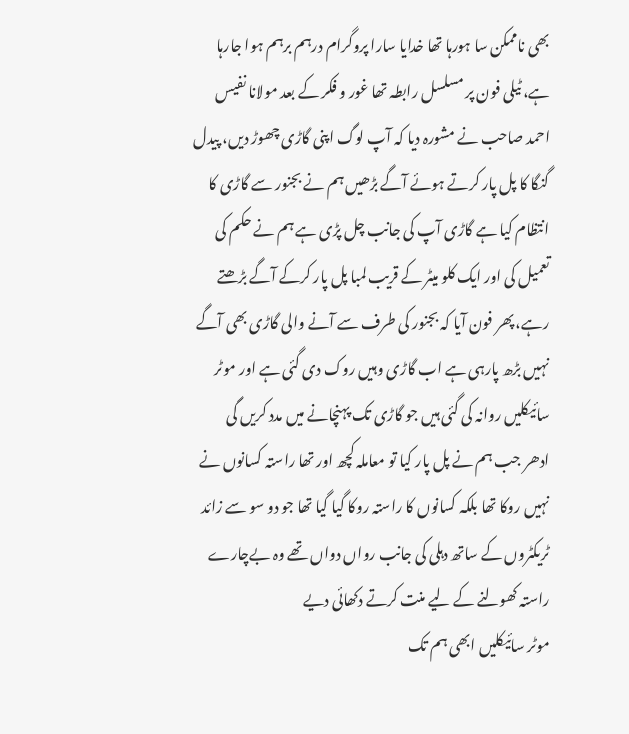بھی ناممکن سا ہورہا تھا خدایا سارا پروگرام درہم برہم ہوا جارہا ہے، ٹیلی فون پر مسلسل رابطہ تھا غور و فکر کے بعد مولانا نفیس احمد صاحب نے مشورہ دیا کہ آپ لوگ اپنی گاڑی چھوڑ دیں، پیدل گنگا کا پل پار کرتے ہوئے آگے بڑھیں ہم نے بجنور سے گاڑی کا انتظام کیا ہے گاڑی آپ کی جانب چل پڑی ہے ہم نے حکم کی تعمیل کی اور ایک کلو میٹر کے قریب لمبا پل پار کرکے آگے بڑھتے رہے، پھر فون آیا کہ بجنور کی طرف سے آنے والی گاڑی بھی آگے نہیں بڑھ پارہی ہے اب گاڑی وہیں روک دی گئی ہے اور موٹر سائیکلیں روانہ کی گئی ہیں جو گاڑی تک پہنچانے میں مدد کریں گی
ادھر جب ہم نے پل پار کیا تو معاملہ کچھ اور تھا راستہ کسانوں نے نہیں روکا تھا بلکہ کسانوں کا راستہ روکا گیا گیا تھا جو دو سو سے زائد ٹریکٹروں کے ساتھ دہلی کی جانب رواں دواں تھے وہ بےچارے راستہ کھولنے کے لیے منت کرتے دکھائی دیے
موٹر سائیکلیں ابھی ہم تک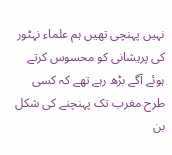نہیں پہنچی تھیں ہم علماء نہٹور کی پریشانی کو محسوس کرتے ہوئے آگے بڑھ رہے تھے کہ کسی طرح مغرب تک پہنچنے کی شکل بن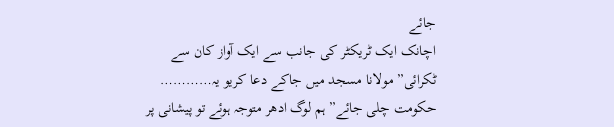جائے
اچانک ایک ٹریکٹر کی جانب سے ایک آواز کان سے ٹکرائی” مولانا مسجد میں جاکے دعا کریو یہ………… حکومت چلی جائے” ہم لوگ ادھر متوجہ ہوئے تو پیشانی پر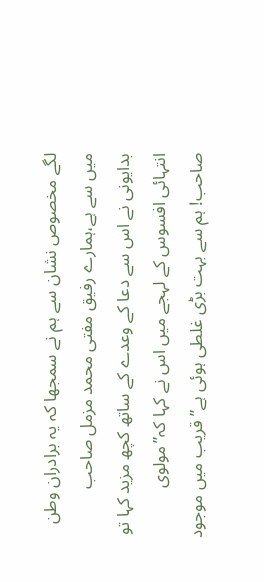لگے مخصوص نشان سے ہم نے سمجھا کہ یہ برادران وطن میں سے ہے،ہمارے رفیق مفتی محمد مزمل صاحب بدایونی نے اس سے دعا کے وعدے کے ساتھ کچھ مزید کہا تو انتہائی افسوس کے لہجے میں اس نے کہا کہ”مولوی صاحب! ہم سے بہت بڑی غلطی ہوئی ہے” قریب میں موجود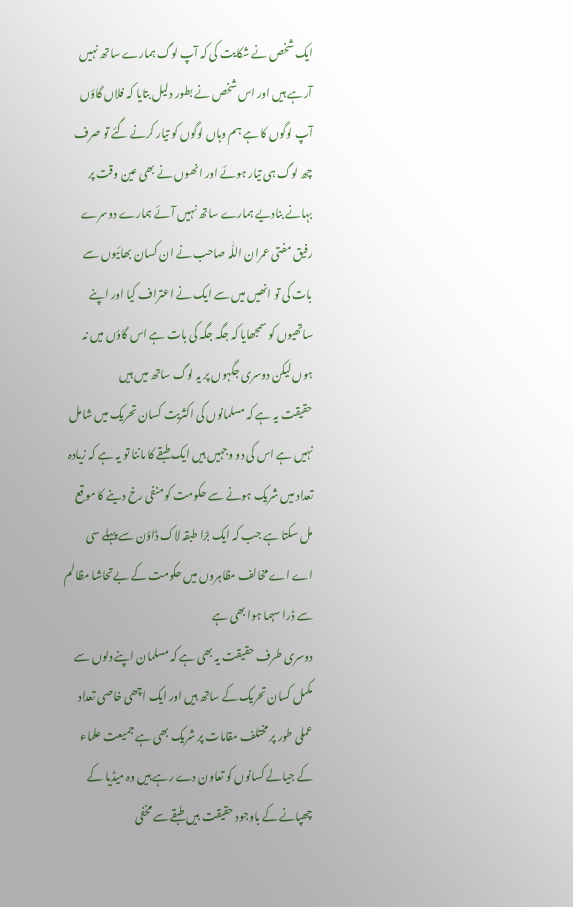ایک شخص نے شکایت کی کہ آپ لوگ ہمارے ساتھ نہیں آرہے ہیں اور اس شخص نے بطور دلیل بتایا کہ فلاں گاؤں آپ لوگوں کا ہے ہم وہاں لوگوں کو تیار کرنے گئے تو صرف چھ لوگ ہی تیار ہوئے اور انھوں نے بھی عین وقت پر بہانے بنادیے ہمارے ساتھ نہیں آئے ہمارے دوسرے رفیق مفتی عمران اللّٰہ صاحب نے ان کسان بھائیوں سے بات کی تو انھیں میں سے ایک نے اعتراف کیا اور اپنے ساتھیوں کو سمجھایا کہ جگہ جگہ کی بات ہے اس گاؤں میں نہ ہوں لیکن دوسری جگہوں پر یہ لوگ ساتھ میں ہیں
حقیقت یہ ہے کہ مسلمانوں کی اکثریت کسان تحریک میں شامل نہیں ہے اس کی دو وجہیں ہیں ایک طبقے کا ماننا تو یہ ہے کہ زیادہ تعداد میں شریک ہونے سے حکومت کو منفی رخ دینے کا موقع مل سکتا ہے جب کہ ایک بڑا طبقہ لاک ڈاؤن سے پہلے سی اے اے مخالف مظاہروں میں حکومت کے بےتحاشا مظالم سے ڈرا سہما ہوا بھی ہے
دوسری طرف حقیقت یہ بھی ہے کہ مسلمان اپنے دلوں سے مکمل کسان تحریک کے ساتھ ہیں اور ایک اچھی خاصی تعداد عملی طور پر مختلف مقامات پر شریک بھی ہے جمیعت علماء کے جیالے کسانوں کو تعاون دے رہے ہیں وہ میڈیا کے چھپانے کے باوجود حقیقت بیں طبقے سے مخفی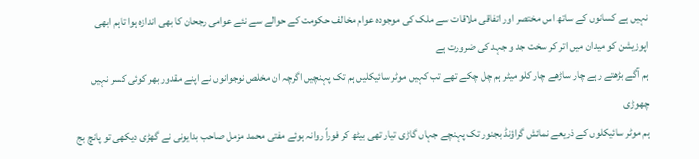نہیں ہے کسانوں کے ساتھ اس مختصر اور اتفاقی ملاقات سے ملک کی موجودہ عوام مخالف حکومت کے حوالے سے نئے عوامی رجحان کا بھی اندازہ ہوا تاہم ابھی اپوزیشن کو میدان میں اتر کر سخت جد و جہد کی ضرورت ہے
ہم آگے بڑھتے رہے چار ساڑھے چار کلو میٹر ہم چل چکے تھے تب کہیں موٹر سائیکلیں ہم تک پہنچیں اگرچہ ان مخلص نوجوانوں نے اپنے مقدور بھر کوئی کسر نہیں چھوڑی
ہم موٹر سائیکلوں کے ذریعے نمائش گراؤنڈ بجنور تک پہنچے جہاں گاڑی تیار تھی بیٹھ کر فوراً روانہ ہوئے مفتی محمد مزمل صاحب بدایونی نے گھڑی دیکھی تو پانچ بج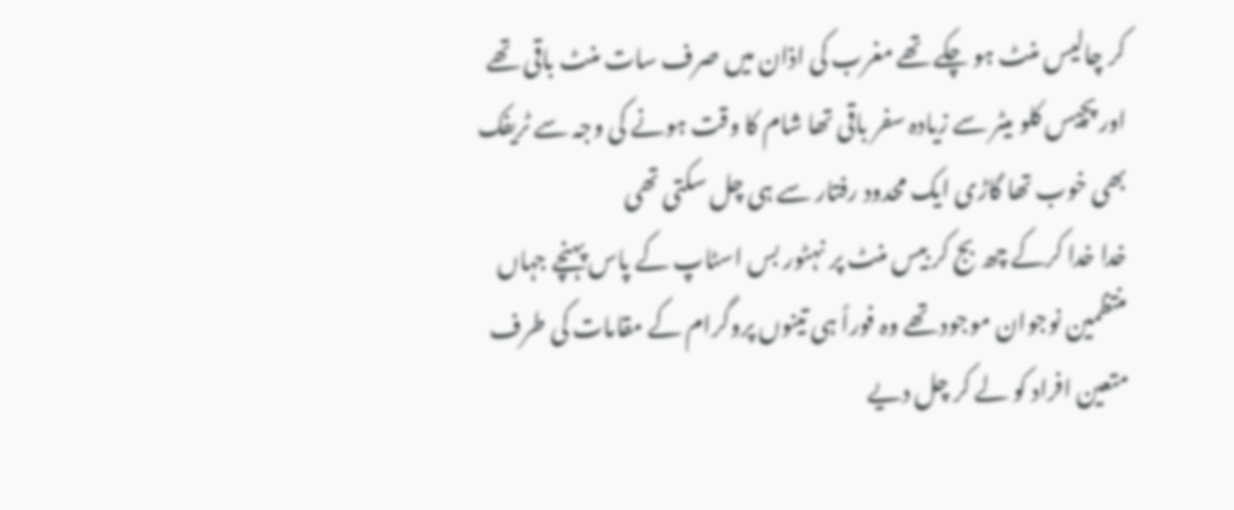کر چالیس منٹ ہو چکے تھے مغرب کی اذان میں صرف سات منٹ باقی تھے اور پچیس کلو میٹر سے زیادہ سفر باقی تھا شام کا وقت ہونے کی وجہ سے ٹریفک بھی خوب تھا گاڑی ایک محدود رفتار سے ہی چل سکتی تھی
خدا خدا کرکے چھ بج کر بیس منٹ پر نہٹور بس اسٹاپ کے پاس پہنچے جہاں منتظمین نوجوان موجود تھے وہ فوراً ہی تینوں پروگرام کے مقامات کی طرف متعین افراد کو لے کر چل دیے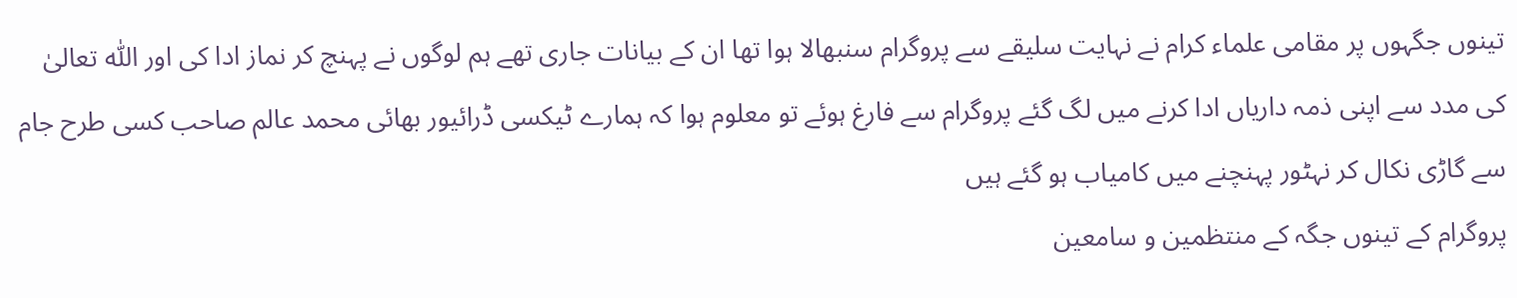تینوں جگہوں پر مقامی علماء کرام نے نہایت سلیقے سے پروگرام سنبھالا ہوا تھا ان کے بیانات جاری تھے ہم لوگوں نے پہنچ کر نماز ادا کی اور اللّٰہ تعالیٰ کی مدد سے اپنی ذمہ داریاں ادا کرنے میں لگ گئے پروگرام سے فارغ ہوئے تو معلوم ہوا کہ ہمارے ٹیکسی ڈرائیور بھائی محمد عالم صاحب کسی طرح جام سے گاڑی نکال کر نہٹور پہنچنے میں کامیاب ہو گئے ہیں
پروگرام کے تینوں جگہ کے منتظمین و سامعین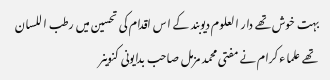بہت خوش تھے دار العلوم دیوبند کے اس اقدام کی تحسین میں رطب اللسان تھے علماء کرام نے مفتی محمد مزمل صاحب بدایونی کنوینر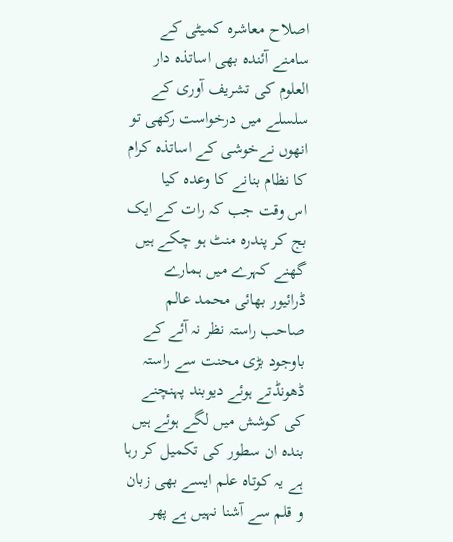اصلاح معاشرہ کمیٹی کے سامنے آئندہ بھی اساتذہ دار العلوم کی تشریف آوری کے سلسلے میں درخواست رکھی تو انھوں نےخوشی کے اساتذہ کرام کا نظام بنانے کا وعدہ کیا
اس وقت جب کہ رات کے ایک بج کر پندرہ منٹ ہو چکے ہیں گھنے کہرے میں ہمارے ڈرائیور بھائی محمد عالم صاحب راستہ نظر نہ آئے کے باوجود بڑی محنت سے راستہ ڈھونڈتے ہوئے دیوبند پہنچنے کی کوشش میں لگے ہوئے ہیں بندہ ان سطور کی تکمیل کر رہا ہے یہ کوتاہ علم ایسے بھی زبان و قلم سے آشنا نہیں ہے پھر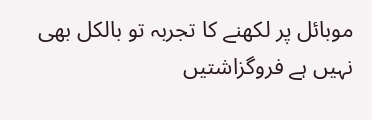موبائل پر لکھنے کا تجربہ تو بالکل بھی نہیں ہے فروگزاشتیں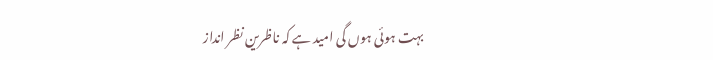بہت ہوئی ہوں گی امید ہے کہ ناظرین نظر انداز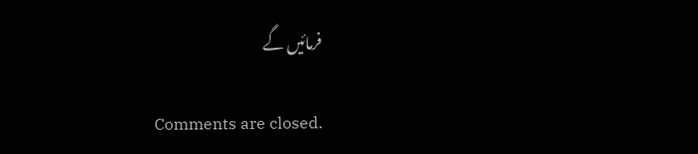فرمائیں گے

Comments are closed.